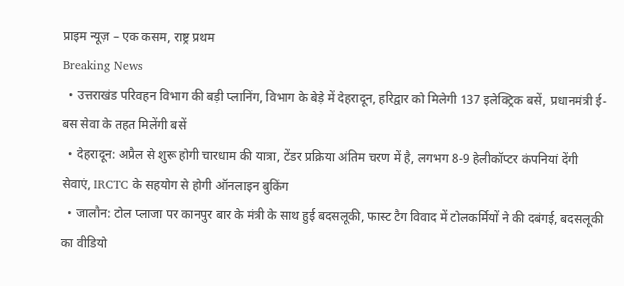प्राइम न्यूज़ – एक कसम, राष्ट्र प्रथम
Breaking News
  • उत्तराखंड परिवहन विभाग की बड़ी प्लानिंग, विभाग के बेड़े में देहरादून, हरिद्वार को मिलेगी 137 इलेक्ट्रिक बसें, प्रधानमंत्री ई-बस सेवा के तहत मिलेंगी बसें
  • देहरादून: अप्रैल से शुरू होगी चारधाम की यात्रा, टेंडर प्रक्रिया अंतिम चरण में है, लगभग 8-9 हेलीकॉप्टर कंपनियां देंगी सेवाएं, IRCTC के सहयोग से होगी ऑनलाइन बुकिंग
  • जालौन: टोल प्लाजा पर कानपुर बार के मंत्री के साथ हुई बदसलूकी, फास्ट टैग विवाद में टोलकर्मियों ने की दबंगई, बदसलूकी का वीडियो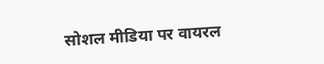सोशल मीडिया पर वायरल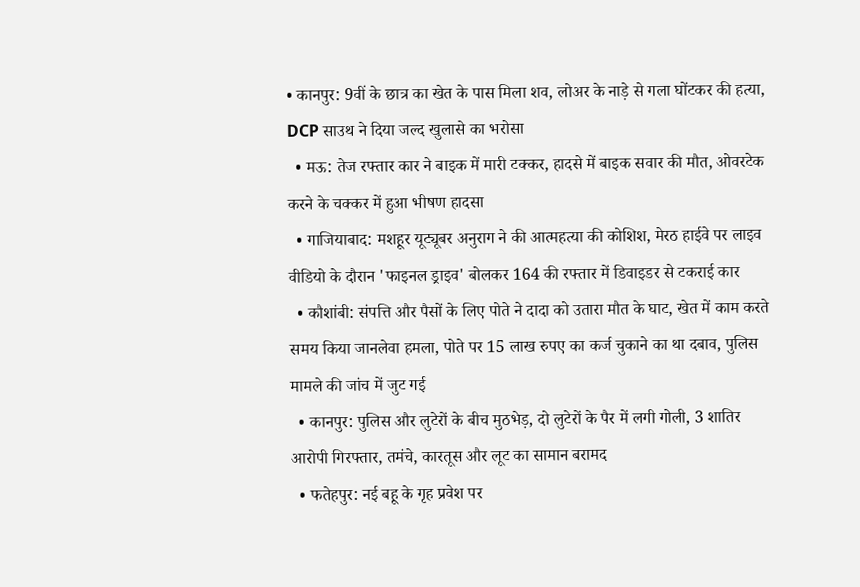• कानपुर: 9वीं के छात्र का खेत के पास मिला शव, लोअर के नाड़े से गला घोंटकर की हत्या, DCP साउथ ने दिया जल्द खुलासे का भरोसा
  • मऊ: तेज रफ्तार कार ने बाइक में मारी टक्कर, हादसे में बाइक सवार की मौत, ओवरटेक करने के चक्कर में हुआ भीषण हादसा
  • गाजियाबाद: मशहूर यूट्यूबर अनुराग ने की आत्महत्या की कोशिश, मेरठ हाईवे पर लाइव वीडियो के दौरान 'फाइनल ड्राइव' बोलकर 164 की रफ्तार में डिवाइडर से टकराई कार
  • कौशांबी: संपत्ति और पैसों के लिए पोते ने दादा को उतारा मौत के घाट, खेत में काम करते समय किया जानलेवा हमला, पोते पर 15 लाख रुपए का कर्ज चुकाने का था दबाव, पुलिस मामले की जांच में जुट गई
  • कानपुर: पुलिस और लुटेरों के बीच मुठभेड़, दो लुटेरों के पैर में लगी गोली, 3 शातिर आरोपी गिरफ्तार, तमंचे, कारतूस और लूट का सामान बरामद
  • फतेहपुर: नई बहू के गृह प्रवेश पर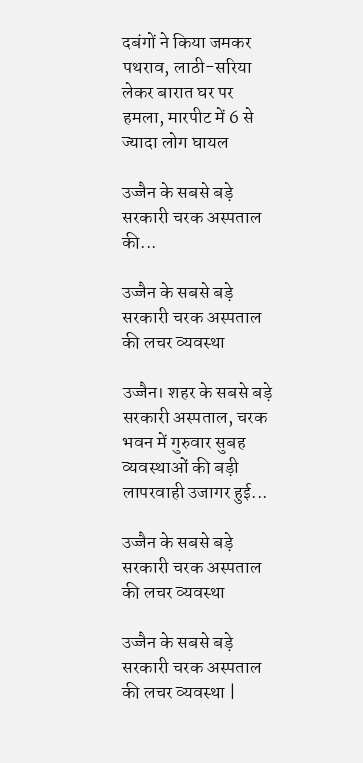दबंगों ने किया जमकर पथराव, लाठी-सरिया लेकर बारात घर पर हमला, मारपीट में 6 से ज्यादा लोग घायल

उज्जैन के सबसे बड़े सरकारी चरक अस्पताल की...

उज्जैन के सबसे बड़े सरकारी चरक अस्पताल की लचर व्यवस्था

उज्जैन। शहर के सबसे बड़े सरकारी अस्पताल, चरक भवन में गुरुवार सुबह व्यवस्थाओं की बड़ी लापरवाही उजागर हुई...

उज्जैन के सबसे बड़े सरकारी चरक अस्पताल की लचर व्यवस्था

उज्जैन के सबसे बड़े सरकारी चरक अस्पताल की लचर व्यवस्था |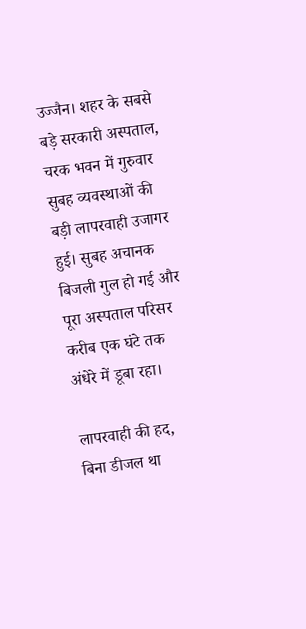उज्जैन। शहर के सबसे बड़े सरकारी अस्पताल, चरक भवन में गुरुवार सुबह व्यवस्थाओं की बड़ी लापरवाही उजागर हुई। सुबह अचानक बिजली गुल हो गई और पूरा अस्पताल परिसर करीब एक घंटे तक अंधेरे में डूबा रहा।

लापरवाही की हद, बिना डीजल था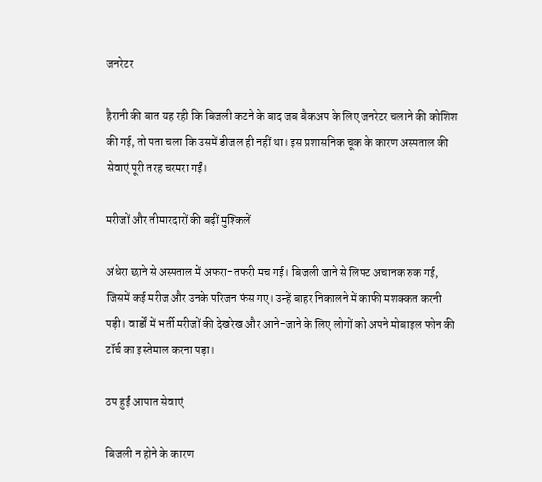जनरेटर

हैरानी की बात यह रही कि बिजली कटने के बाद जब बैकअप के लिए जनरेटर चलाने की कोशिश की गई, तो पता चला कि उसमें डीजल ही नहीं था। इस प्रशासनिक चूक के कारण अस्पताल की सेवाएं पूरी तरह चरमरा गईं।

मरीजों और तीमारदारों की बढ़ीं मुश्किलें

अंधेरा छाने से अस्पताल में अफरा-तफरी मच गई। बिजली जाने से लिफ्ट अचानक रुक गई, जिसमें कई मरीज और उनके परिजन फंस गए। उन्हें बाहर निकालने में काफी मशक्कत करनी पड़ी। वार्डों में भर्ती मरीजों की देखरेख और आने-जाने के लिए लोगों को अपने मोबाइल फोन की टॉर्च का इस्तेमाल करना पड़ा।

ठप हुईं आपात सेवाएं

बिजली न होने के कारण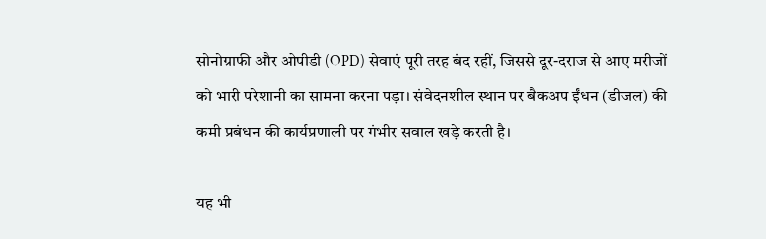सोनोग्राफी और ओपीडी (OPD) सेवाएं पूरी तरह बंद रहीं, जिससे दूर-दराज से आए मरीजों को भारी परेशानी का सामना करना पड़ा। संवेदनशील स्थान पर बैकअप ईंधन (डीजल) की कमी प्रबंधन की कार्यप्रणाली पर गंभीर सवाल खड़े करती है।

यह भी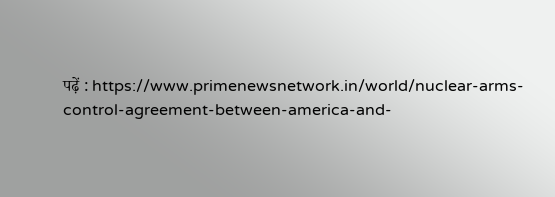पढ़ें : https://www.primenewsnetwork.in/world/nuclear-arms-control-agreement-between-america-and-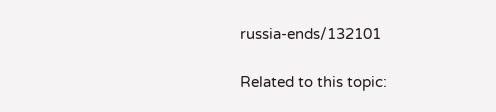russia-ends/132101

Related to this topic: